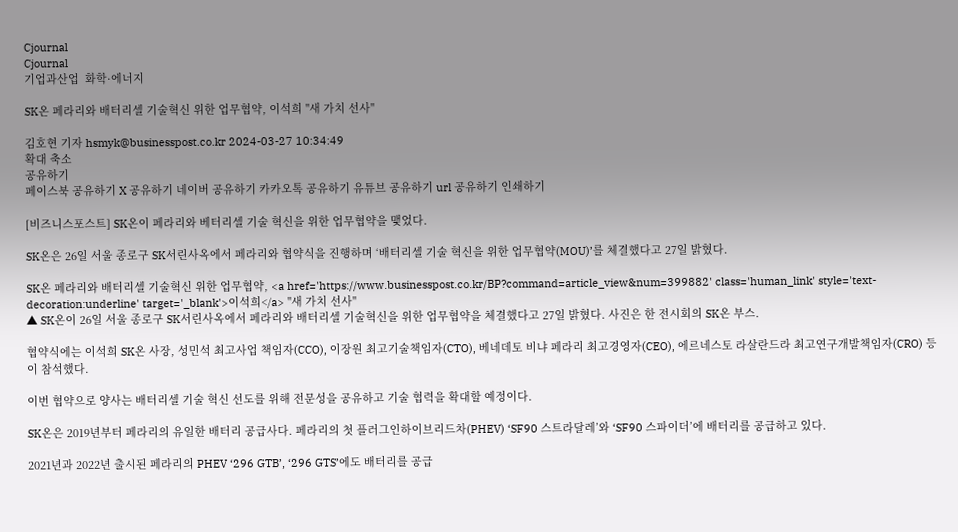Cjournal
Cjournal
기업과산업  화학·에너지

SK온 페라리와 배터리셀 기술혁신 위한 업무협약, 이석희 "새 가치 선사"

김호현 기자 hsmyk@businesspost.co.kr 2024-03-27 10:34:49
확대 축소
공유하기
페이스북 공유하기 X 공유하기 네이버 공유하기 카카오톡 공유하기 유튜브 공유하기 url 공유하기 인쇄하기

[비즈니스포스트] SK온이 페라리와 베터리셀 기술 혁신을 위한 업무협약을 맺었다.

SK온은 26일 서울 종로구 SK서린사옥에서 페라리와 협약식을 진행하며 ‘배터리셀 기술 혁신을 위한 업무협약(MOU)’를 체결했다고 27일 밝혔다.

SK온 페라리와 배터리셀 기술혁신 위한 업무협약, <a href='https://www.businesspost.co.kr/BP?command=article_view&num=399882' class='human_link' style='text-decoration:underline' target='_blank'>이석희</a> "새 가치 선사"
▲ SK온이 26일 서울 종로구 SK서린사옥에서 페라리와 배터리셀 기술혁신을 위한 업무협약을 체결했다고 27일 밝혔다. 사진은 한 전시회의 SK온 부스.

협약식에는 이석희 SK온 사장, 성민석 최고사업 책임자(CCO), 이장원 최고기술책임자(CTO), 베네데토 비냐 페라리 최고경영자(CEO), 에르네스토 라살란드라 최고연구개발책임자(CRO) 등이 참석했다.

이번 협약으로 양사는 배터리셀 기술 혁신 선도를 위해 전문성을 공유하고 기술 협력을 확대할 예정이다.

SK온은 2019년부터 페라리의 유일한 배터리 공급사다. 페라리의 첫 플러그인하이브리드차(PHEV) ‘SF90 스트라달레’와 ‘SF90 스파이더’에 배터리를 공급하고 있다.

2021년과 2022년 출시된 페라리의 PHEV ‘296 GTB’, ‘296 GTS’에도 배터리를 공급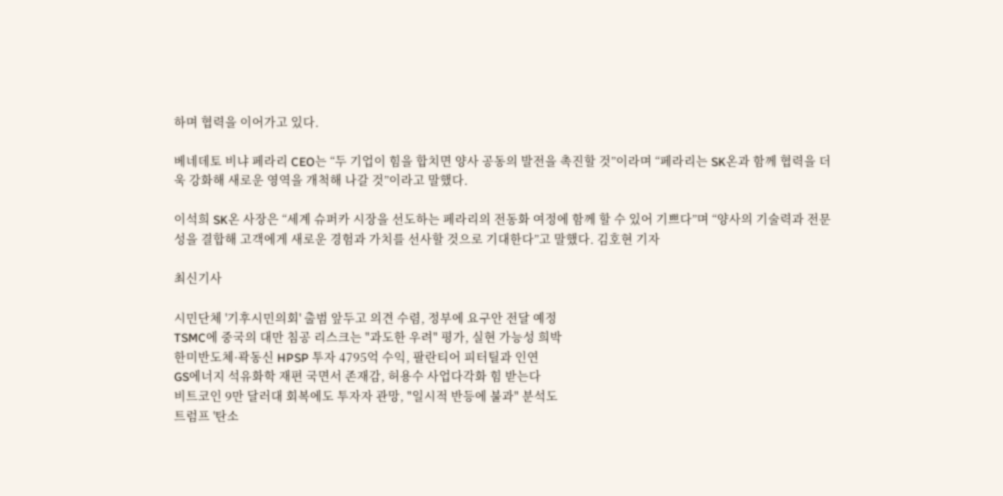하며 협력을 이어가고 있다.

베네데토 비냐 페라리 CEO는 “두 기업이 힘을 합치면 양사 공동의 발전을 촉진할 것”이라며 “페라리는 SK온과 함께 협력을 더욱 강화해 새로운 영역을 개척해 나갈 것”이라고 말했다.

이석희 SK온 사장은 “세계 슈퍼카 시장을 선도하는 페라리의 전동화 여정에 함께 할 수 있어 기쁘다”며 “양사의 기술력과 전문성을 결합해 고객에게 새로운 경험과 가치를 선사할 것으로 기대한다”고 말했다. 김호현 기자

최신기사

시민단체 '기후시민의회' 출범 앞두고 의견 수렴, 정부에 요구안 전달 예정
TSMC에 중국의 대만 침공 리스크는 "과도한 우려" 평가, 실현 가능성 희박
한미반도체·곽동신 HPSP 투자 4795억 수익, 팔란티어 피터틸과 인연
GS에너지 석유화학 재편 국면서 존재감, 허용수 사업다각화 힘 받는다
비트코인 9만 달러대 회복에도 투자자 관망, "일시적 반등에 불과" 분석도
트럼프 '탄소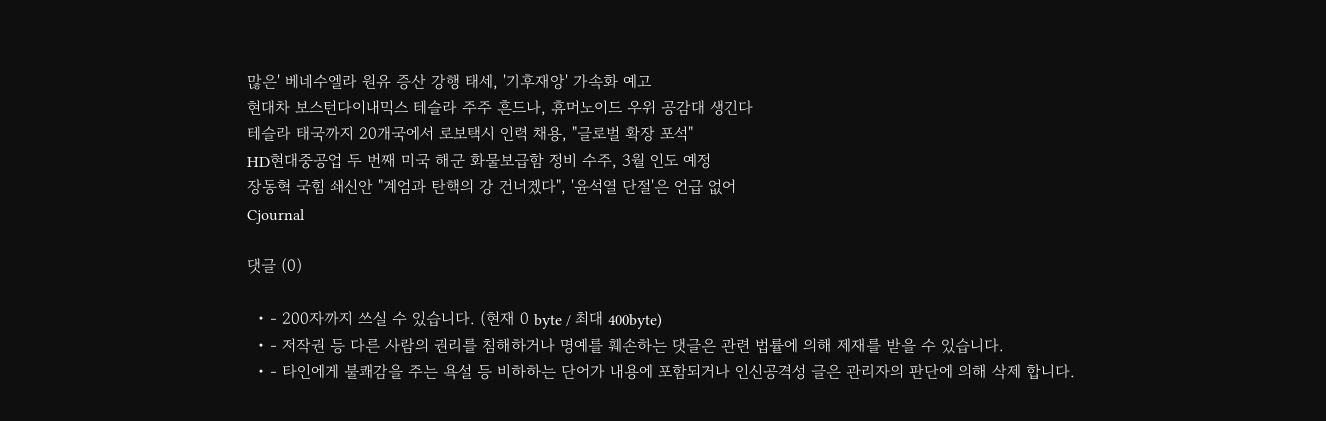많은' 베네수엘라 원유 증산 강행 태세, '기후재앙' 가속화 예고
현대차 보스턴다이내믹스 테슬라 주주 흔드나, 휴머노이드 우위 공감대 생긴다
테슬라 태국까지 20개국에서 로보택시 인력 채용, "글로벌 확장 포석"
HD현대중공업 두 번째 미국 해군 화물보급함 정비 수주, 3월 인도 예정
장동혁 국힘 쇄신안 "계엄과 탄핵의 강 건너겠다", '윤석열 단절'은 언급 없어
Cjournal

댓글 (0)

  • - 200자까지 쓰실 수 있습니다. (현재 0 byte / 최대 400byte)
  • - 저작권 등 다른 사람의 권리를 침해하거나 명예를 훼손하는 댓글은 관련 법률에 의해 제재를 받을 수 있습니다.
  • - 타인에게 불쾌감을 주는 욕설 등 비하하는 단어가 내용에 포함되거나 인신공격성 글은 관리자의 판단에 의해 삭제 합니다.